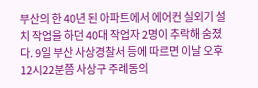부산의 한 40년 된 아파트에서 에어컨 실외기 설치 작업을 하던 40대 작업자 2명이 추락해 숨졌다. 9일 부산 사상경찰서 등에 따르면 이날 오후 12시22분쯤 사상구 주례동의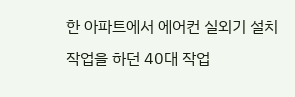한 아파트에서 에어컨 실외기 설치 작업을 하던 40대 작업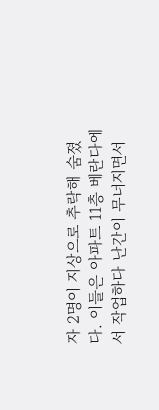자 2명이 지상으로 추락해 숨졌다. 이들은 아파트 11층 베란다에서 작업하다 난간이 무너지면서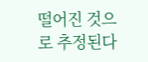떨어진 것으로 추정된다